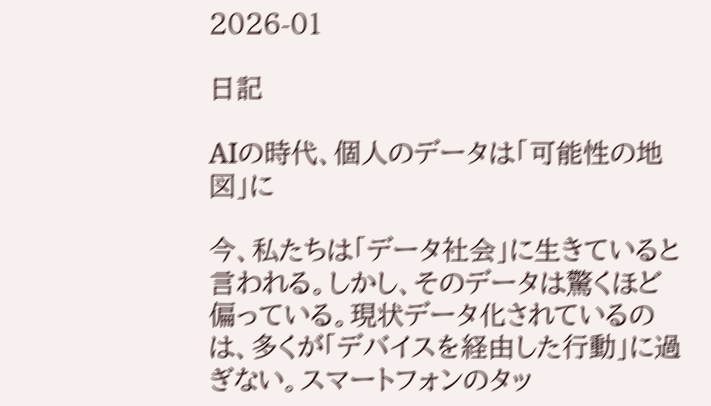2026-01

日記

AIの時代、個人のデータは「可能性の地図」に

今、私たちは「データ社会」に生きていると言われる。しかし、そのデータは驚くほど偏っている。現状データ化されているのは、多くが「デバイスを経由した行動」に過ぎない。スマートフォンのタッ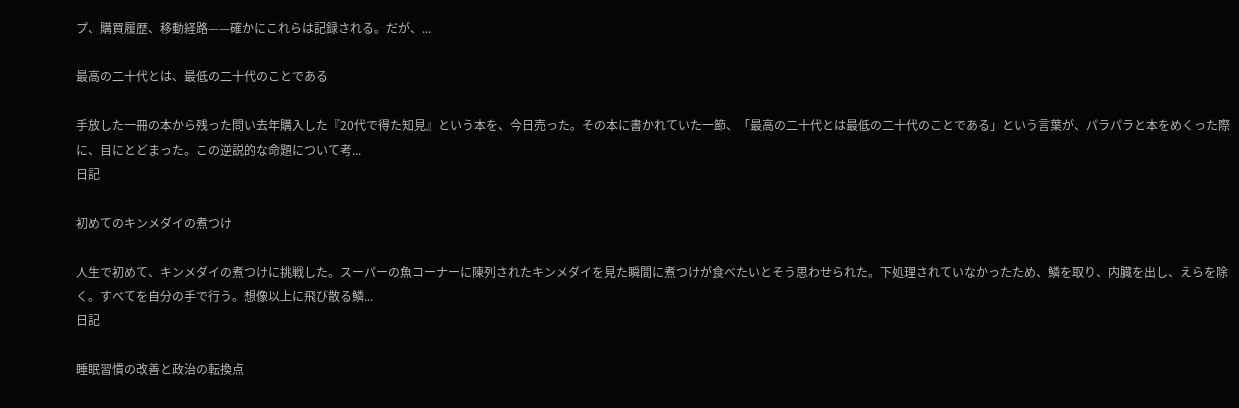プ、購買履歴、移動経路——確かにこれらは記録される。だが、...

最高の二十代とは、最低の二十代のことである

手放した一冊の本から残った問い去年購入した『20代で得た知見』という本を、今日売った。その本に書かれていた一節、「最高の二十代とは最低の二十代のことである」という言葉が、パラパラと本をめくった際に、目にとどまった。この逆説的な命題について考...
日記

初めてのキンメダイの煮つけ

人生で初めて、キンメダイの煮つけに挑戦した。スーパーの魚コーナーに陳列されたキンメダイを見た瞬間に煮つけが食べたいとそう思わせられた。下処理されていなかったため、鱗を取り、内臓を出し、えらを除く。すべてを自分の手で行う。想像以上に飛び散る鱗...
日記

睡眠習慣の改善と政治の転換点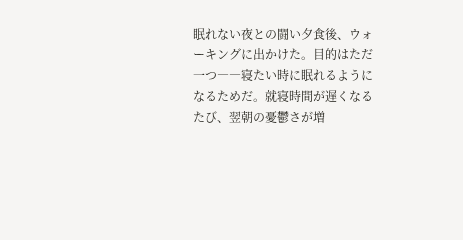眠れない夜との闘い夕食後、ウォーキングに出かけた。目的はただ一つ――寝たい時に眠れるようになるためだ。就寝時間が遅くなるたび、翌朝の憂鬱さが増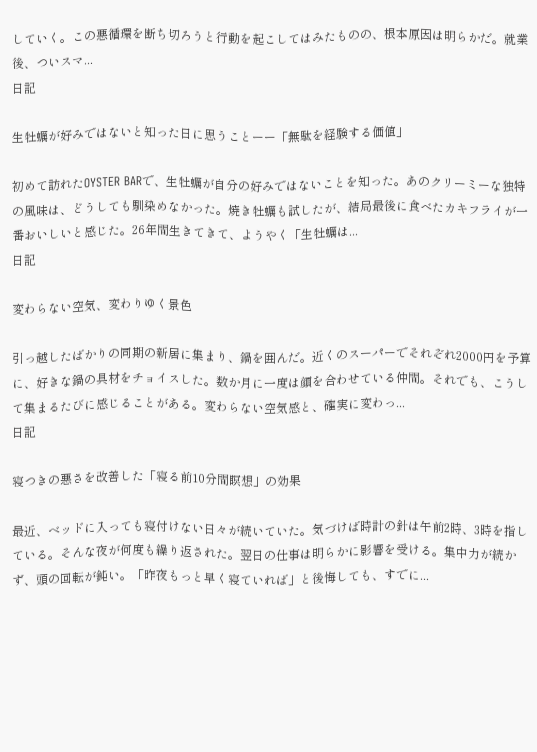していく。この悪循環を断ち切ろうと行動を起こしてはみたものの、根本原因は明らかだ。就業後、ついスマ...
日記

生牡蠣が好みではないと知った日に思うことーー「無駄を経験する価値」

初めて訪れたOYSTER BARで、生牡蠣が自分の好みではないことを知った。あのクリーミーな独特の風味は、どうしても馴染めなかった。焼き牡蠣も試したが、結局最後に食べたカキフライが一番おいしいと感じた。26年間生きてきて、ようやく「生牡蠣は...
日記

変わらない空気、変わりゆく景色

引っ越したばかりの同期の新居に集まり、鍋を囲んだ。近くのスーパーでそれぞれ2000円を予算に、好きな鍋の具材をチョイスした。数か月に一度は顔を合わせている仲間。それでも、こうして集まるたびに感じることがある。変わらない空気感と、確実に変わっ...
日記

寝つきの悪さを改善した「寝る前10分間瞑想」の効果

最近、ベッドに入っても寝付けない日々が続いていた。気づけば時計の針は午前2時、3時を指している。そんな夜が何度も繰り返された。翌日の仕事は明らかに影響を受ける。集中力が続かず、頭の回転が鈍い。「昨夜もっと早く寝ていれば」と後悔しても、すでに...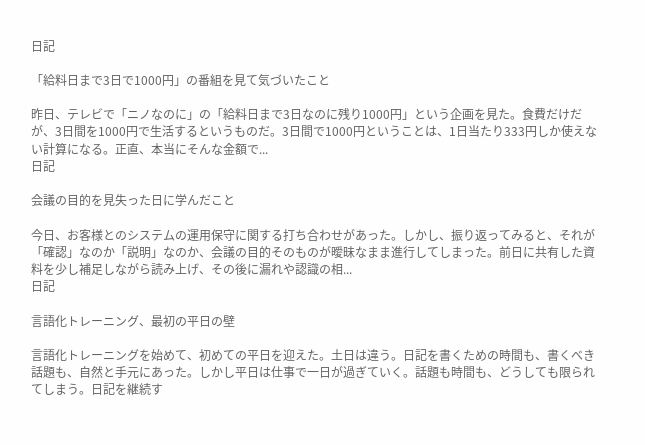日記

「給料日まで3日で1000円」の番組を見て気づいたこと

昨日、テレビで「ニノなのに」の「給料日まで3日なのに残り1000円」という企画を見た。食費だけだが、3日間を1000円で生活するというものだ。3日間で1000円ということは、1日当たり333円しか使えない計算になる。正直、本当にそんな金額で...
日記

会議の目的を見失った日に学んだこと

今日、お客様とのシステムの運用保守に関する打ち合わせがあった。しかし、振り返ってみると、それが「確認」なのか「説明」なのか、会議の目的そのものが曖昧なまま進行してしまった。前日に共有した資料を少し補足しながら読み上げ、その後に漏れや認識の相...
日記

言語化トレーニング、最初の平日の壁

言語化トレーニングを始めて、初めての平日を迎えた。土日は違う。日記を書くための時間も、書くべき話題も、自然と手元にあった。しかし平日は仕事で一日が過ぎていく。話題も時間も、どうしても限られてしまう。日記を継続す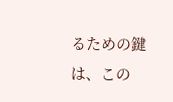るための鍵は、この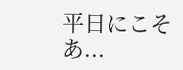平日にこそあ...